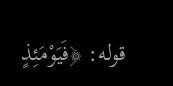قوله: ﴿فَيَوْمَئِذٍ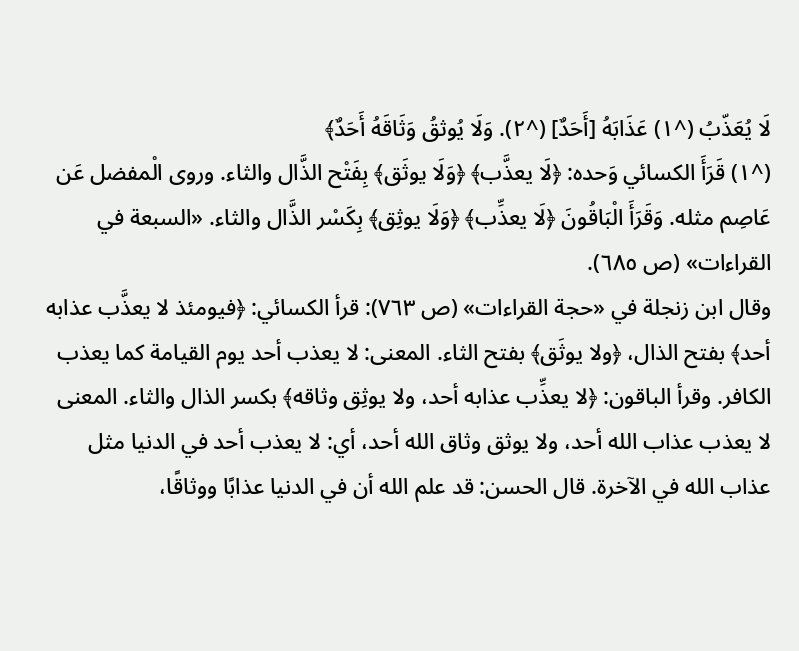لَا يُعَذّبُ (^١) عَذَابَهُ [أَحَدٌ] (^٢). وَلَا يُوثقُ وَثَاقَهُ أَحَدٌ﴾
(^١) قَرَأَ الكسائي وَحده: ﴿لَا يعذَّب﴾ ﴿وَلَا يوثَق﴾ بِفَتْح الذَّال والثاء. وروى الْمفضل عَن عَاصِم مثله. وَقَرَأَ الْبَاقُونَ ﴿لَا يعذِّب﴾ ﴿وَلَا يوثِق﴾ بِكَسْر الذَّال والثاء. «السبعة في القراءات» (ص ٦٨٥).
وقال ابن زنجلة في «حجة القراءات» (ص ٧٦٣): قرأ الكسائي: ﴿فيومئذ لا يعذَّب عذابه أحد﴾ بفتح الذال، ﴿ولا يوثَق﴾ بفتح الثاء. المعنى: لا يعذب أحد يوم القيامة كما يعذب الكافر. وقرأ الباقون: ﴿لا يعذِّب عذابه أحد، ولا يوثِق وثاقه﴾ بكسر الذال والثاء. المعنى لا يعذب عذاب الله أحد، ولا يوثق وثاق الله أحد، أي: لا يعذب أحد في الدنيا مثل عذاب الله في الآخرة. قال الحسن: قد علم الله أن في الدنيا عذابًا ووثاقًا،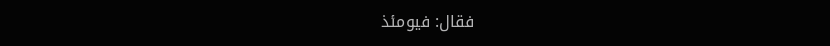فقال: فيومئذ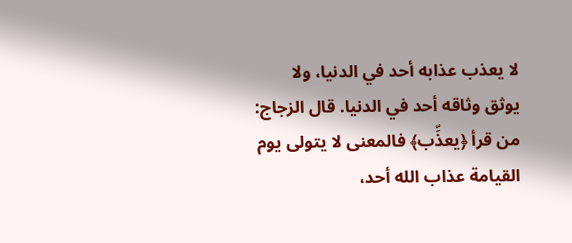لا يعذب عذابه أحد في الدنيا، ولا يوثق وثاقه أحد في الدنيا. قال الزجاج: من قرأ ﴿يعذِّب﴾ فالمعنى لا يتولى يوم القيامة عذاب الله أحد،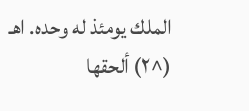الملك يومئذ له وحده. اهـ
(^٢) ألحقها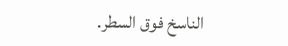الناسخ فوق السطر.